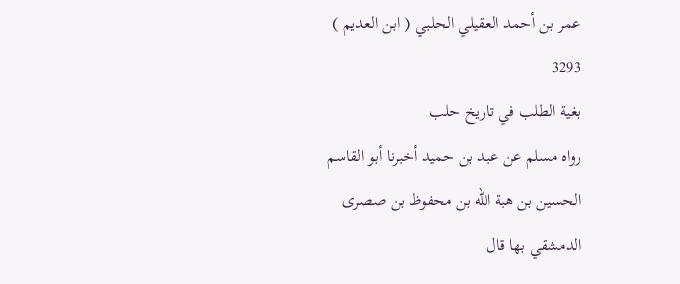عمر بن أحمد العقيلي الحلبي ( ابن العديم )
3293
بغية الطلب في تاريخ حلب
رواه مسلم عن عبد بن حميد أخبرنا أبو القاسم الحسين بن هبة الله بن محفوظ بن صصرى الدمشقي بها قال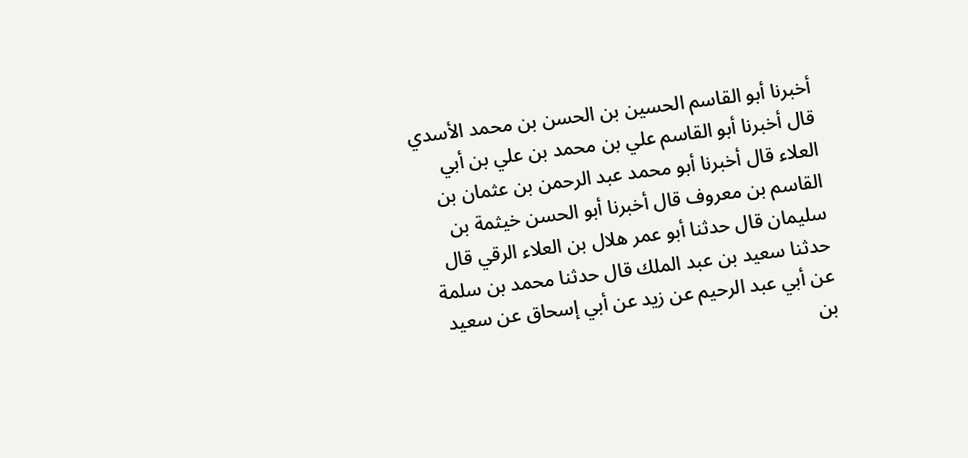أخبرنا أبو القاسم الحسين بن الحسن بن محمد الأسدي قال أخبرنا أبو القاسم علي بن محمد بن علي بن أبي العلاء قال أخبرنا أبو محمد عبد الرحمن بن عثمان بن القاسم بن معروف قال أخبرنا أبو الحسن خيثمة بن سليمان قال حدثنا أبو عمر هلال بن العلاء الرقي قال حدثنا سعيد بن عبد الملك قال حدثنا محمد بن سلمة عن أبي عبد الرحيم عن زيد عن أبي إسحاق عن سعيد بن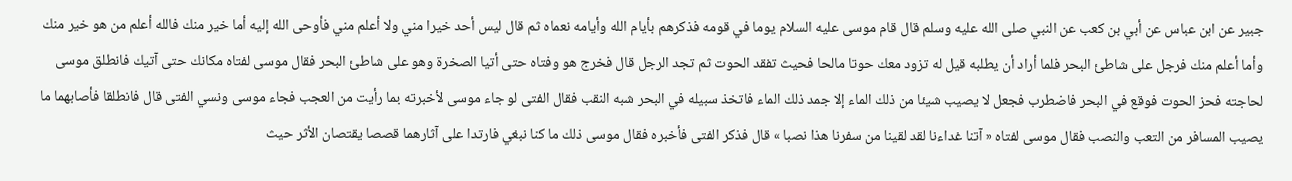جبير عن ابن عباس عن أبي بن كعب عن النبي صلى الله عليه وسلم قال قام موسى عليه السلام يوما في قومه فذكرهم بأيام الله وأيامه نعماه ثم قال ليس أحد خيرا مني ولا أعلم مني فأوحى الله إليه أما خير منك فالله أعلم من هو خير منك وأما أعلم منك فرجل على شاطئ البحر فلما أراد أن يطلبه قيل له تزود معك حوتا مالحا فحيث تفقد الحوت ثم تجد الرجل قال فخرج هو وفتاه حتى أتيا الصخرة وهو على شاطئ البحر فقال موسى لفتاه مكانك حتى آتيك فانطلق موسى لحاجته فحز الحوت فوقع في البحر فاضطرب فجعل لا يصيب شيئا من ذلك الماء إلا جمد ذلك الماء فاتخذ سبيله في البحر شبه النقب فقال الفتى لو جاء موسى لأخبرته بما رأيت من العجب فجاء موسى ونسي الفتى قال فانطلقا فأصابهما ما يصيب المسافر من التعب والنصب فقال موسى لفتاه « آتنا غداءنا لقد لقينا من سفرنا هذا نصبا » قال فذكر الفتى فأخبره فقال موسى ذلك ما كنا نبغي فارتدا على آثارهما قصصا يقتصان الأثر حيث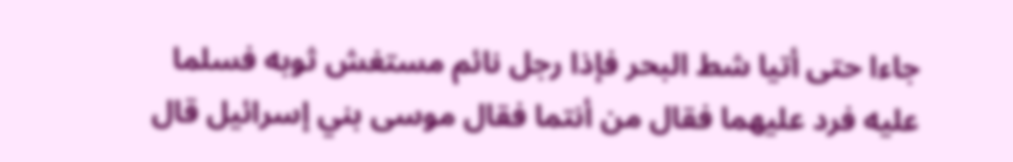جاءا حتى أتيا شط البحر فإذا رجل نائم مستغش ثوبه فسلما عليه فرد عليهما فقال من أنتما فقال موسى بني إسرائيل قال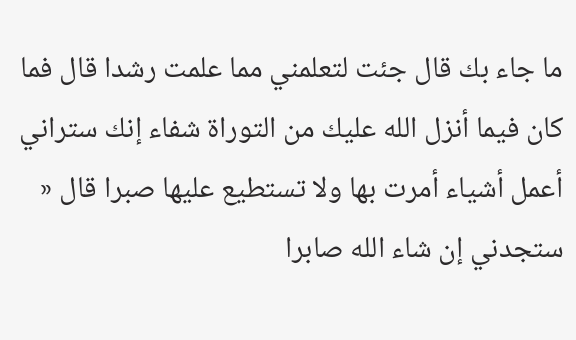ما جاء بك قال جئت لتعلمني مما علمت رشدا قال فما كان فيما أنزل الله عليك من التوراة شفاء إنك ستراني أعمل أشياء أمرت بها ولا تستطيع عليها صبرا قال « ستجدني إن شاء الله صابرا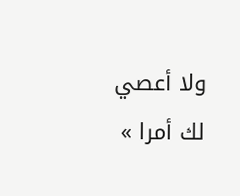ولا أعصي لك أمرا »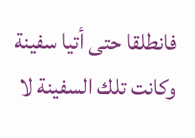فانطلقا حتى أتيا سفينة وكانت تلك السفينة لا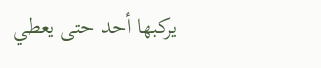يركبها أحد حتى يعطي